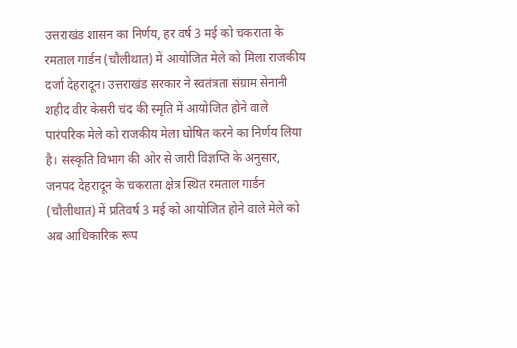उत्तराखंड शासन का निर्णय, हर वर्ष 3 मई को चकराता के रमताल गार्डन (चौलीथात) में आयोजित मेले को मिला राजकीय दर्जा देहरादून। उत्तराखंड सरकार ने स्वतंत्रता संग्राम सेनानी शहीद वीर केसरी चंद की स्मृति में आयोजित होने वाले पारंपरिक मेले को राजकीय मेला घोषित करने का निर्णय लिया है। संस्कृति विभाग की ओर से जारी विज्ञप्ति के अनुसार, जनपद देहरादून के चकराता क्षेत्र स्थित रमताल गार्डन (चौलीथात) में प्रतिवर्ष 3 मई को आयोजित होने वाले मेले को अब आधिकारिक रूप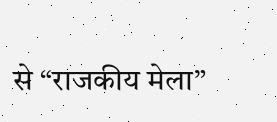से “राजकीय मेला”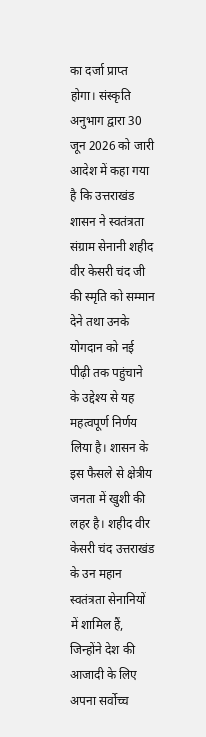का दर्जा प्राप्त होगा। संस्कृति अनुभाग द्वारा 30 जून 2026 को जारी आदेश में कहा गया है कि उत्तराखंड शासन ने स्वतंत्रता संग्राम सेनानी शहीद वीर केसरी चंद जी की स्मृति को सम्मान देने तथा उनके योगदान को नई पीढ़ी तक पहुंचाने के उद्देश्य से यह महत्वपूर्ण निर्णय लिया है। शासन के इस फैसले से क्षेत्रीय जनता में खुशी की लहर है। शहीद वीर केसरी चंद उत्तराखंड के उन महान स्वतंत्रता सेनानियों में शामिल हैं, जिन्होंने देश की आजादी के लिए अपना सर्वोच्च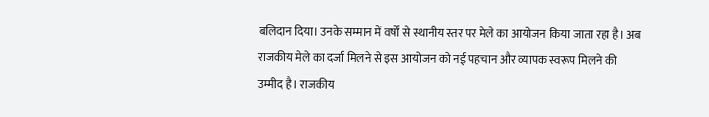बलिदान दिया। उनके सम्मान में वर्षों से स्थानीय स्तर पर मेले का आयोजन किया जाता रहा है। अब राजकीय मेले का दर्जा मिलने से इस आयोजन को नई पहचान और व्यापक स्वरूप मिलने की उम्मीद है। राजकीय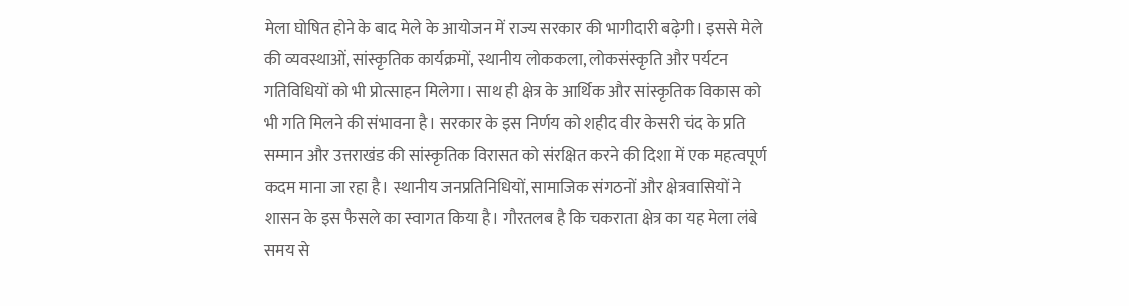मेला घोषित होने के बाद मेले के आयोजन में राज्य सरकार की भागीदारी बढ़ेगी। इससे मेले की व्यवस्थाओं, सांस्कृतिक कार्यक्रमों, स्थानीय लोककला, लोकसंस्कृति और पर्यटन गतिविधियों को भी प्रोत्साहन मिलेगा। साथ ही क्षेत्र के आर्थिक और सांस्कृतिक विकास को भी गति मिलने की संभावना है। सरकार के इस निर्णय को शहीद वीर केसरी चंद के प्रति सम्मान और उत्तराखंड की सांस्कृतिक विरासत को संरक्षित करने की दिशा में एक महत्वपूर्ण कदम माना जा रहा है। स्थानीय जनप्रतिनिधियों, सामाजिक संगठनों और क्षेत्रवासियों ने शासन के इस फैसले का स्वागत किया है। गौरतलब है कि चकराता क्षेत्र का यह मेला लंबे समय से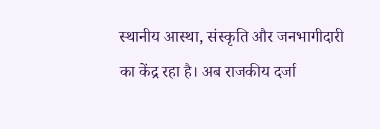स्थानीय आस्था, संस्कृति और जनभागीदारी का केंद्र रहा है। अब राजकीय दर्जा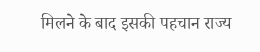मिलने के बाद इसकी पहचान राज्य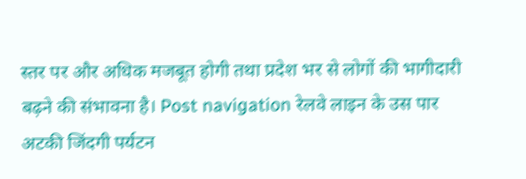स्तर पर और अधिक मजबूत होगी तथा प्रदेश भर से लोगों की भागीदारी बढ़ने की संभावना है। Post navigation रेलवे लाइन के उस पार अटकी जिंदगी पर्यटन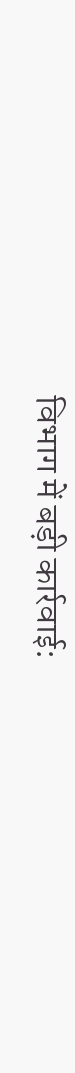विभाग में बड़ी कार्रवाई: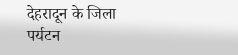देहरादून के जिला पर्यटन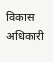विकास अधिकारी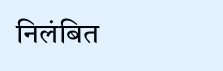निलंबित